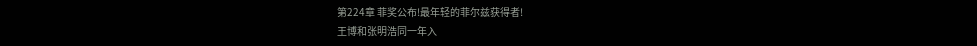第224章 菲奖公布!最年轻的菲尔兹获得者!
王博和张明浩同一年入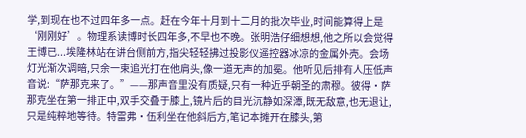学,到现在也不过四年多一点。赶在今年十月到十二月的批次毕业,时间能算得上是‘刚刚好’。物理系读博时长四年多,不早也不晚。张明浩仔细想想,他之所以会觉得王博已...埃隆林站在讲台侧前方,指尖轻轻拂过投影仪遥控器冰凉的金属外壳。会场灯光渐次调暗,只余一束追光打在他肩头,像一道无声的加冕。他听见后排有人压低声音说:“萨那克来了。”——那声音里没有质疑,只有一种近乎朝圣的肃穆。彼得·萨那克坐在第一排正中,双手交叠于膝上,镜片后的目光沉静如深潭,既无敌意,也无退让,只是纯粹地等待。特雷弗·伍利坐在他斜后方,笔记本摊开在膝头,第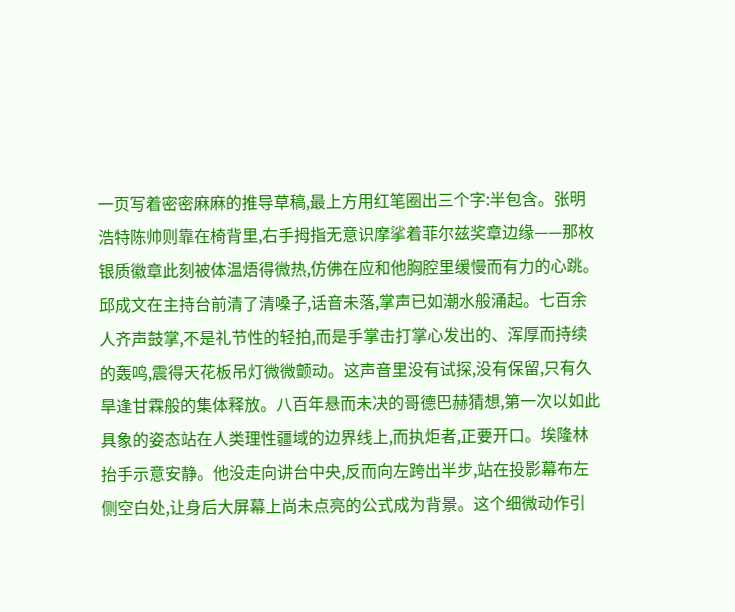一页写着密密麻麻的推导草稿,最上方用红笔圈出三个字:半包含。张明浩特陈帅则靠在椅背里,右手拇指无意识摩挲着菲尔兹奖章边缘——那枚银质徽章此刻被体温焐得微热,仿佛在应和他胸腔里缓慢而有力的心跳。邱成文在主持台前清了清嗓子,话音未落,掌声已如潮水般涌起。七百余人齐声鼓掌,不是礼节性的轻拍,而是手掌击打掌心发出的、浑厚而持续的轰鸣,震得天花板吊灯微微颤动。这声音里没有试探,没有保留,只有久旱逢甘霖般的集体释放。八百年悬而未决的哥德巴赫猜想,第一次以如此具象的姿态站在人类理性疆域的边界线上,而执炬者,正要开口。埃隆林抬手示意安静。他没走向讲台中央,反而向左跨出半步,站在投影幕布左侧空白处,让身后大屏幕上尚未点亮的公式成为背景。这个细微动作引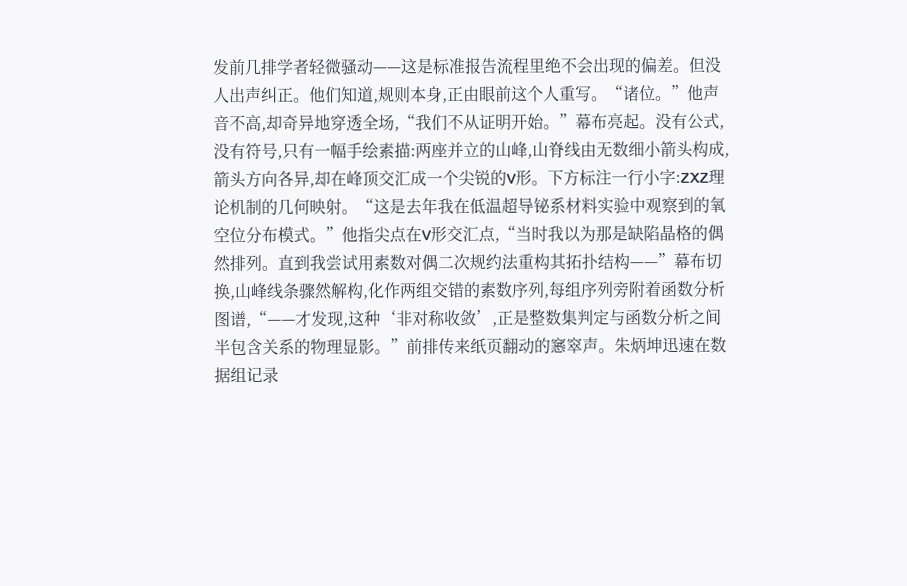发前几排学者轻微骚动——这是标准报告流程里绝不会出现的偏差。但没人出声纠正。他们知道,规则本身,正由眼前这个人重写。“诸位。”他声音不高,却奇异地穿透全场,“我们不从证明开始。”幕布亮起。没有公式,没有符号,只有一幅手绘素描:两座并立的山峰,山脊线由无数细小箭头构成,箭头方向各异,却在峰顶交汇成一个尖锐的V形。下方标注一行小字:ZXZ理论机制的几何映射。“这是去年我在低温超导铋系材料实验中观察到的氧空位分布模式。”他指尖点在V形交汇点,“当时我以为那是缺陷晶格的偶然排列。直到我尝试用素数对偶二次规约法重构其拓扑结构——”幕布切换,山峰线条骤然解构,化作两组交错的素数序列,每组序列旁附着函数分析图谱,“——才发现,这种‘非对称收敛’,正是整数集判定与函数分析之间半包含关系的物理显影。”前排传来纸页翻动的窸窣声。朱炳坤迅速在数据组记录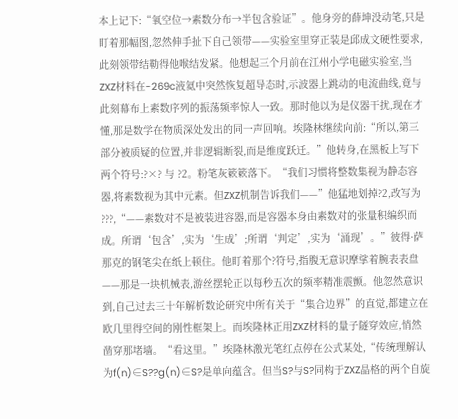本上记下:“氧空位→素数分布→半包含验证”。他身旁的薛坤没动笔,只是盯着那幅图,忽然伸手扯下自己领带——实验室里穿正装是邱成文硬性要求,此刻领带结勒得他喉结发紧。他想起三个月前在江州小学电磁实验室,当ZXZ材料在-269c液氦中突然恢复超导态时,示波器上跳动的电流曲线,竟与此刻幕布上素数序列的振荡频率惊人一致。那时他以为是仪器干扰,现在才懂,那是数学在物质深处发出的同一声回响。埃隆林继续向前:“所以,第三部分被质疑的位置,并非逻辑断裂,而是维度跃迁。”他转身,在黑板上写下两个符号:?×? 与 ?2。粉笔灰簌簌落下。“我们习惯将整数集视为静态容器,将素数视为其中元素。但ZXZ机制告诉我们——”他猛地划掉?2,改写为 ???,“——素数对不是被装进容器,而是容器本身由素数对的张量积编织而成。所谓‘包含’,实为‘生成’;所谓‘判定’,实为‘涌现’。”彼得·萨那克的钢笔尖在纸上顿住。他盯着那个?符号,指腹无意识摩挲着腕表表盘——那是一块机械表,游丝摆轮正以每秒五次的频率精准震颤。他忽然意识到,自己过去三十年解析数论研究中所有关于“集合边界”的直觉,都建立在欧几里得空间的刚性框架上。而埃隆林正用ZXZ材料的量子隧穿效应,悄然凿穿那堵墙。“看这里。”埃隆林激光笔红点停在公式某处,“传统理解认为f(n)∈S??g(n)∈S?是单向蕴含。但当S?与S?同构于ZXZ晶格的两个自旋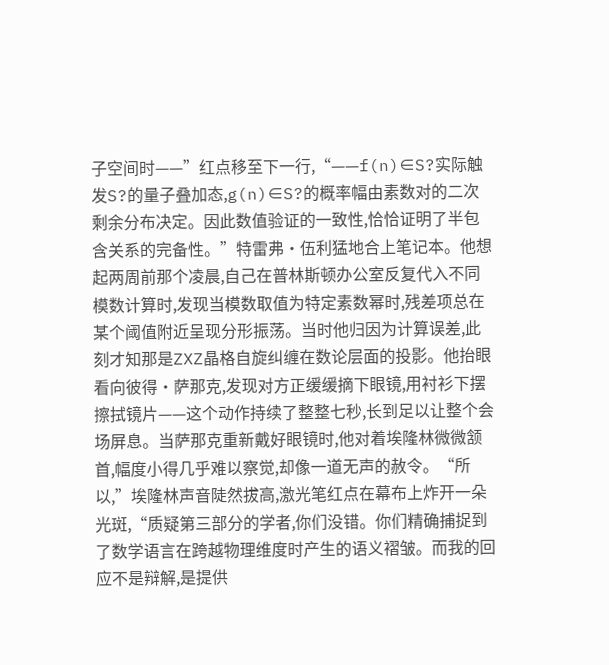子空间时——”红点移至下一行,“——f(n)∈S?实际触发S?的量子叠加态,g(n)∈S?的概率幅由素数对的二次剩余分布决定。因此数值验证的一致性,恰恰证明了半包含关系的完备性。”特雷弗·伍利猛地合上笔记本。他想起两周前那个凌晨,自己在普林斯顿办公室反复代入不同模数计算时,发现当模数取值为特定素数幂时,残差项总在某个阈值附近呈现分形振荡。当时他归因为计算误差,此刻才知那是ZXZ晶格自旋纠缠在数论层面的投影。他抬眼看向彼得·萨那克,发现对方正缓缓摘下眼镜,用衬衫下摆擦拭镜片——这个动作持续了整整七秒,长到足以让整个会场屏息。当萨那克重新戴好眼镜时,他对着埃隆林微微颔首,幅度小得几乎难以察觉,却像一道无声的赦令。“所以,”埃隆林声音陡然拔高,激光笔红点在幕布上炸开一朵光斑,“质疑第三部分的学者,你们没错。你们精确捕捉到了数学语言在跨越物理维度时产生的语义褶皱。而我的回应不是辩解,是提供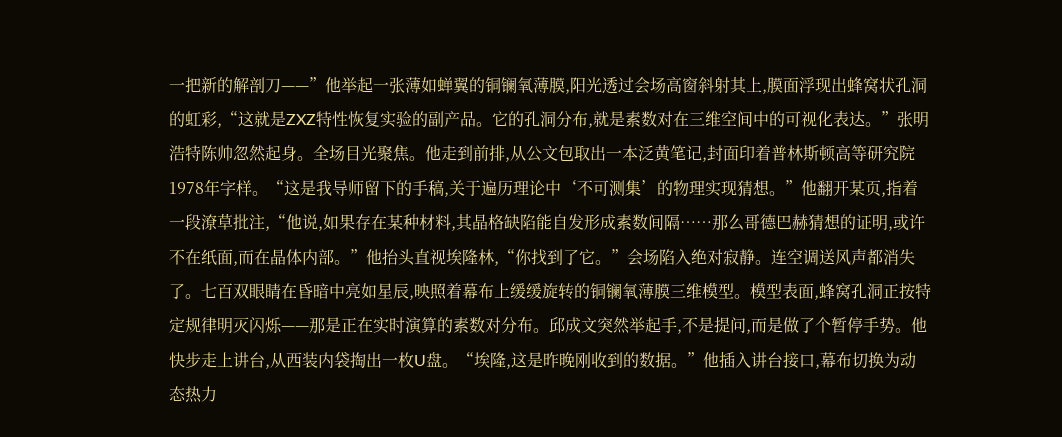一把新的解剖刀——”他举起一张薄如蝉翼的铜镧氧薄膜,阳光透过会场高窗斜射其上,膜面浮现出蜂窝状孔洞的虹彩,“这就是ZXZ特性恢复实验的副产品。它的孔洞分布,就是素数对在三维空间中的可视化表达。”张明浩特陈帅忽然起身。全场目光聚焦。他走到前排,从公文包取出一本泛黄笔记,封面印着普林斯顿高等研究院1978年字样。“这是我导师留下的手稿,关于遍历理论中‘不可测集’的物理实现猜想。”他翻开某页,指着一段潦草批注,“他说,如果存在某种材料,其晶格缺陷能自发形成素数间隔……那么哥德巴赫猜想的证明,或许不在纸面,而在晶体内部。”他抬头直视埃隆林,“你找到了它。”会场陷入绝对寂静。连空调送风声都消失了。七百双眼睛在昏暗中亮如星辰,映照着幕布上缓缓旋转的铜镧氧薄膜三维模型。模型表面,蜂窝孔洞正按特定规律明灭闪烁——那是正在实时演算的素数对分布。邱成文突然举起手,不是提问,而是做了个暂停手势。他快步走上讲台,从西装内袋掏出一枚U盘。“埃隆,这是昨晚刚收到的数据。”他插入讲台接口,幕布切换为动态热力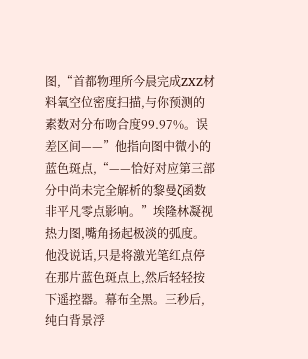图,“首都物理所今晨完成ZXZ材料氧空位密度扫描,与你预测的素数对分布吻合度99.97%。误差区间——”他指向图中微小的蓝色斑点,“——恰好对应第三部分中尚未完全解析的黎曼ζ函数非平凡零点影响。”埃隆林凝视热力图,嘴角扬起极淡的弧度。他没说话,只是将激光笔红点停在那片蓝色斑点上,然后轻轻按下遥控器。幕布全黑。三秒后,纯白背景浮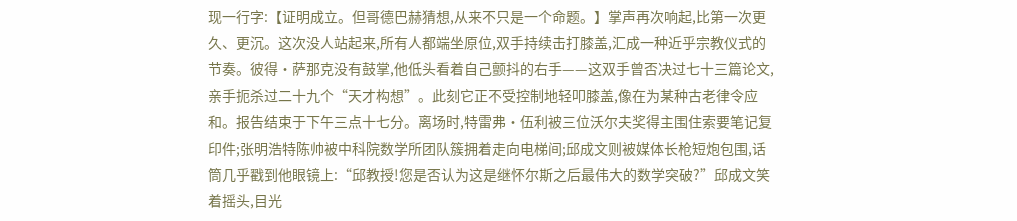现一行字:【证明成立。但哥德巴赫猜想,从来不只是一个命题。】掌声再次响起,比第一次更久、更沉。这次没人站起来,所有人都端坐原位,双手持续击打膝盖,汇成一种近乎宗教仪式的节奏。彼得·萨那克没有鼓掌,他低头看着自己颤抖的右手——这双手曾否决过七十三篇论文,亲手扼杀过二十九个“天才构想”。此刻它正不受控制地轻叩膝盖,像在为某种古老律令应和。报告结束于下午三点十七分。离场时,特雷弗·伍利被三位沃尔夫奖得主围住索要笔记复印件;张明浩特陈帅被中科院数学所团队簇拥着走向电梯间;邱成文则被媒体长枪短炮包围,话筒几乎戳到他眼镜上:“邱教授!您是否认为这是继怀尔斯之后最伟大的数学突破?”邱成文笑着摇头,目光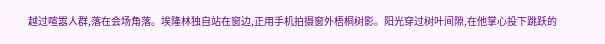越过喧嚣人群,落在会场角落。埃隆林独自站在窗边,正用手机拍摄窗外梧桐树影。阳光穿过树叶间隙,在他掌心投下跳跃的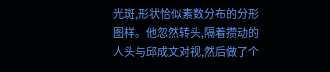光斑,形状恰似素数分布的分形图样。他忽然转头,隔着攒动的人头与邱成文对视,然后做了个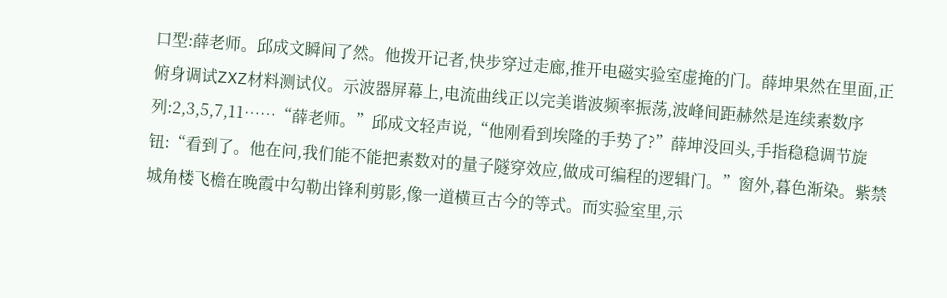口型:薛老师。邱成文瞬间了然。他拨开记者,快步穿过走廊,推开电磁实验室虚掩的门。薛坤果然在里面,正俯身调试ZXZ材料测试仪。示波器屏幕上,电流曲线正以完美谐波频率振荡,波峰间距赫然是连续素数序列:2,3,5,7,11……“薛老师。”邱成文轻声说,“他刚看到埃隆的手势了?”薛坤没回头,手指稳稳调节旋钮:“看到了。他在问,我们能不能把素数对的量子隧穿效应,做成可编程的逻辑门。”窗外,暮色渐染。紫禁城角楼飞檐在晚霞中勾勒出锋利剪影,像一道横亘古今的等式。而实验室里,示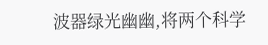波器绿光幽幽,将两个科学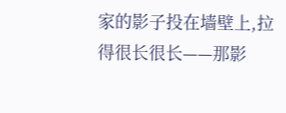家的影子投在墙壁上,拉得很长很长——那影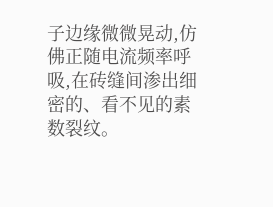子边缘微微晃动,仿佛正随电流频率呼吸,在砖缝间渗出细密的、看不见的素数裂纹。